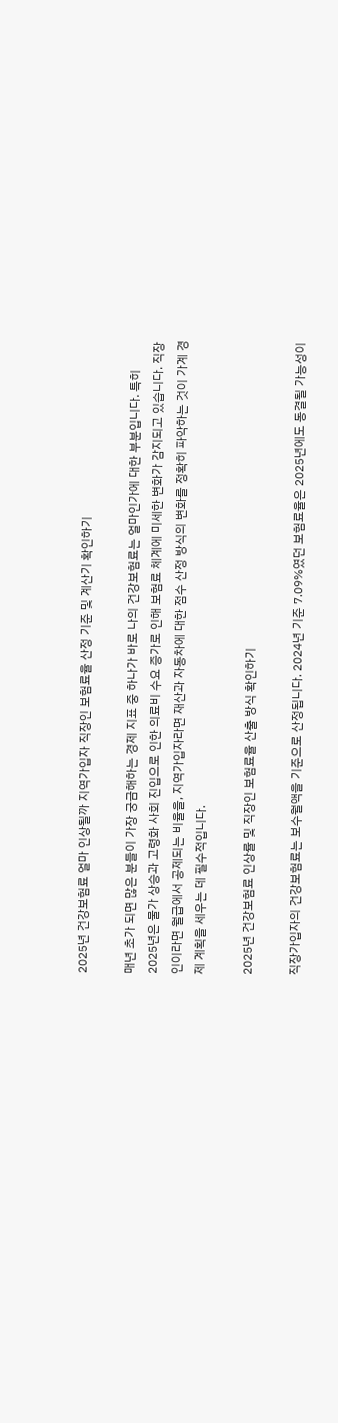2025년 건강보험료 얼마 인상될까 지역가입자 직장인 보험료율 산정 기준 및 계산기 확인하기

매년 초가 되면 많은 분들이 가장 궁금해하는 경제 지표 중 하나가 바로 나의 건강보험료는 얼마인가에 대한 부분입니다. 특히 2025년은 물가 상승과 고령화 사회 진입으로 인한 의료비 수요 증가로 인해 보험료 체계에 미세한 변화가 감지되고 있습니다. 직장인이라면 월급에서 공제되는 비율을, 지역가입자라면 재산과 자동차에 대한 점수 산정 방식의 변화를 정확히 파악하는 것이 가계 경제 계획을 세우는 데 필수적입니다.

2025년 건강보험료 인상률 및 직장인 보험료율 산출 방식 확인하기

직장가입자의 건강보험료는 보수월액을 기준으로 산정됩니다. 2024년 기준 7.09%였던 보험료율은 2025년에도 동결될 가능성이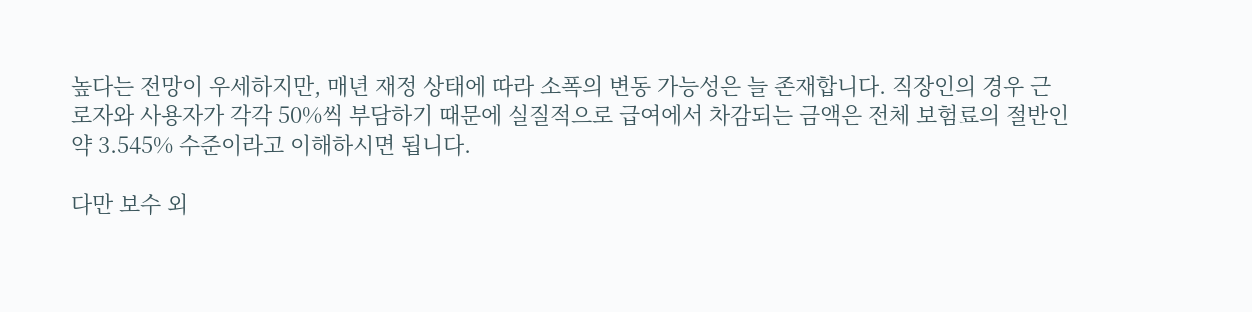높다는 전망이 우세하지만, 매년 재정 상태에 따라 소폭의 변동 가능성은 늘 존재합니다. 직장인의 경우 근로자와 사용자가 각각 50%씩 부담하기 때문에 실질적으로 급여에서 차감되는 금액은 전체 보험료의 절반인 약 3.545% 수준이라고 이해하시면 됩니다.

다만 보수 외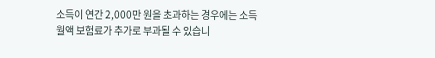소득이 연간 2,000만 원을 초과하는 경우에는 소득월액 보험료가 추가로 부과될 수 있습니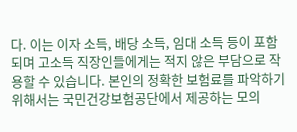다. 이는 이자 소득, 배당 소득, 임대 소득 등이 포함되며 고소득 직장인들에게는 적지 않은 부담으로 작용할 수 있습니다. 본인의 정확한 보험료를 파악하기 위해서는 국민건강보험공단에서 제공하는 모의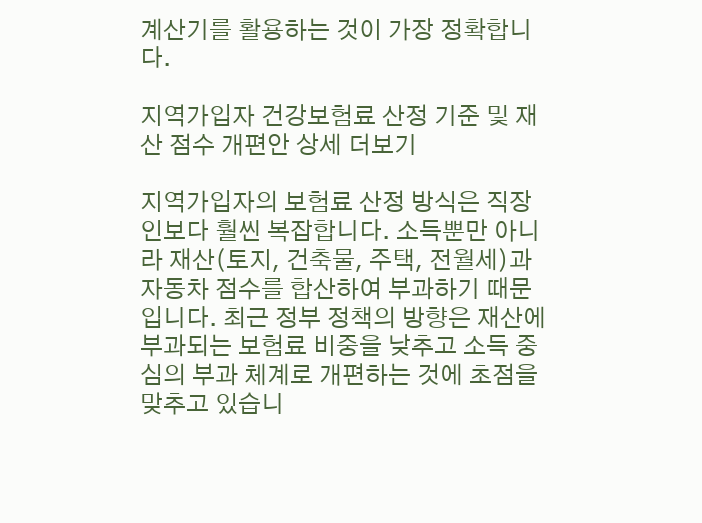계산기를 활용하는 것이 가장 정확합니다.

지역가입자 건강보험료 산정 기준 및 재산 점수 개편안 상세 더보기

지역가입자의 보험료 산정 방식은 직장인보다 훨씬 복잡합니다. 소득뿐만 아니라 재산(토지, 건축물, 주택, 전월세)과 자동차 점수를 합산하여 부과하기 때문입니다. 최근 정부 정책의 방향은 재산에 부과되는 보험료 비중을 낮추고 소득 중심의 부과 체계로 개편하는 것에 초점을 맞추고 있습니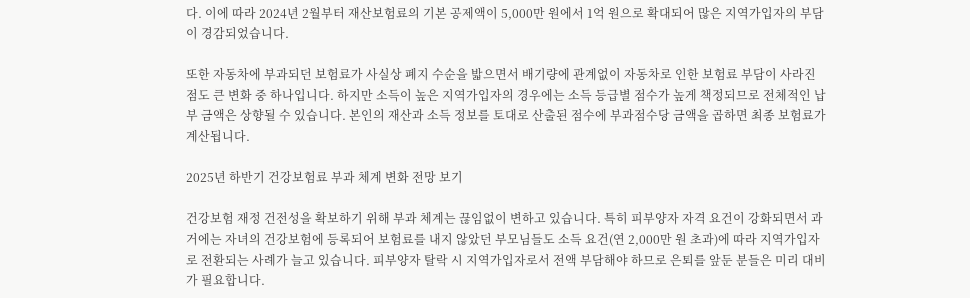다. 이에 따라 2024년 2월부터 재산보험료의 기본 공제액이 5,000만 원에서 1억 원으로 확대되어 많은 지역가입자의 부담이 경감되었습니다.

또한 자동차에 부과되던 보험료가 사실상 폐지 수순을 밟으면서 배기량에 관계없이 자동차로 인한 보험료 부담이 사라진 점도 큰 변화 중 하나입니다. 하지만 소득이 높은 지역가입자의 경우에는 소득 등급별 점수가 높게 책정되므로 전체적인 납부 금액은 상향될 수 있습니다. 본인의 재산과 소득 정보를 토대로 산출된 점수에 부과점수당 금액을 곱하면 최종 보험료가 계산됩니다.

2025년 하반기 건강보험료 부과 체계 변화 전망 보기

건강보험 재정 건전성을 확보하기 위해 부과 체계는 끊임없이 변하고 있습니다. 특히 피부양자 자격 요건이 강화되면서 과거에는 자녀의 건강보험에 등록되어 보험료를 내지 않았던 부모님들도 소득 요건(연 2,000만 원 초과)에 따라 지역가입자로 전환되는 사례가 늘고 있습니다. 피부양자 탈락 시 지역가입자로서 전액 부담해야 하므로 은퇴를 앞둔 분들은 미리 대비가 필요합니다.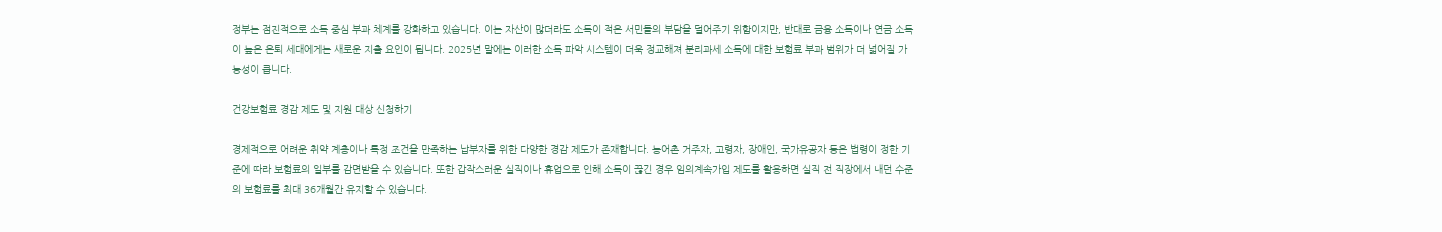정부는 점진적으로 소득 중심 부과 체계를 강화하고 있습니다. 이는 자산이 많더라도 소득이 적은 서민들의 부담을 덜어주기 위함이지만, 반대로 금융 소득이나 연금 소득이 높은 은퇴 세대에게는 새로운 지출 요인이 됩니다. 2025년 말에는 이러한 소득 파악 시스템이 더욱 정교해져 분리과세 소득에 대한 보험료 부과 범위가 더 넓어질 가능성이 큽니다.

건강보험료 경감 제도 및 지원 대상 신청하기

경제적으로 어려운 취약 계층이나 특정 조건을 만족하는 납부자를 위한 다양한 경감 제도가 존재합니다. 농어촌 거주자, 고령자, 장애인, 국가유공자 등은 법령이 정한 기준에 따라 보험료의 일부를 감면받을 수 있습니다. 또한 갑작스러운 실직이나 휴업으로 인해 소득이 끊긴 경우 임의계속가입 제도를 활용하면 실직 전 직장에서 내던 수준의 보험료를 최대 36개월간 유지할 수 있습니다.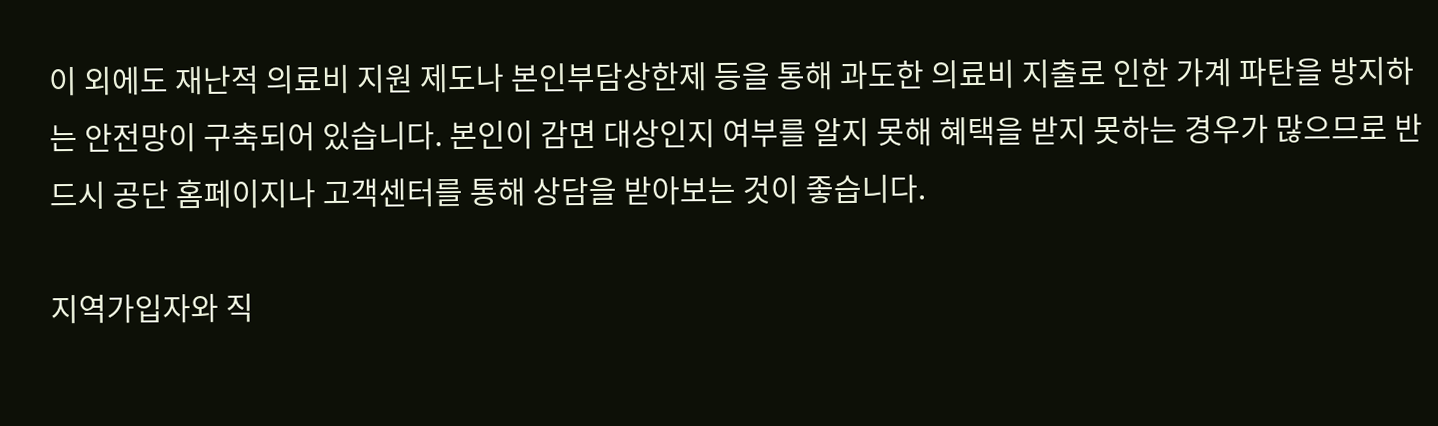이 외에도 재난적 의료비 지원 제도나 본인부담상한제 등을 통해 과도한 의료비 지출로 인한 가계 파탄을 방지하는 안전망이 구축되어 있습니다. 본인이 감면 대상인지 여부를 알지 못해 혜택을 받지 못하는 경우가 많으므로 반드시 공단 홈페이지나 고객센터를 통해 상담을 받아보는 것이 좋습니다.

지역가입자와 직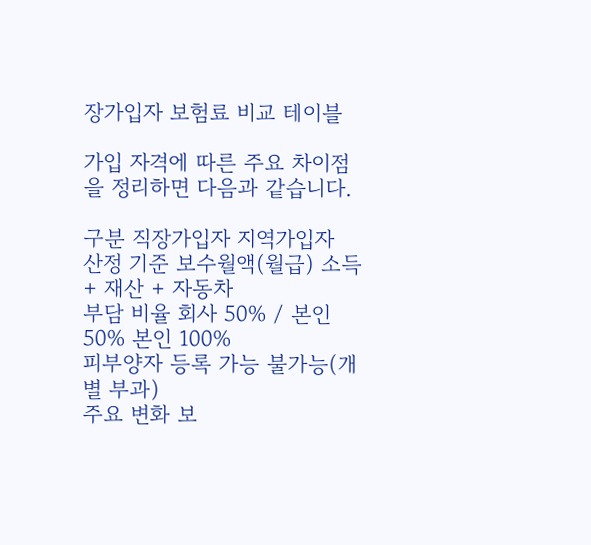장가입자 보험료 비교 테이블

가입 자격에 따른 주요 차이점을 정리하면 다음과 같습니다.

구분 직장가입자 지역가입자
산정 기준 보수월액(월급) 소득 + 재산 + 자동차
부담 비율 회사 50% / 본인 50% 본인 100%
피부양자 등록 가능 불가능(개별 부과)
주요 변화 보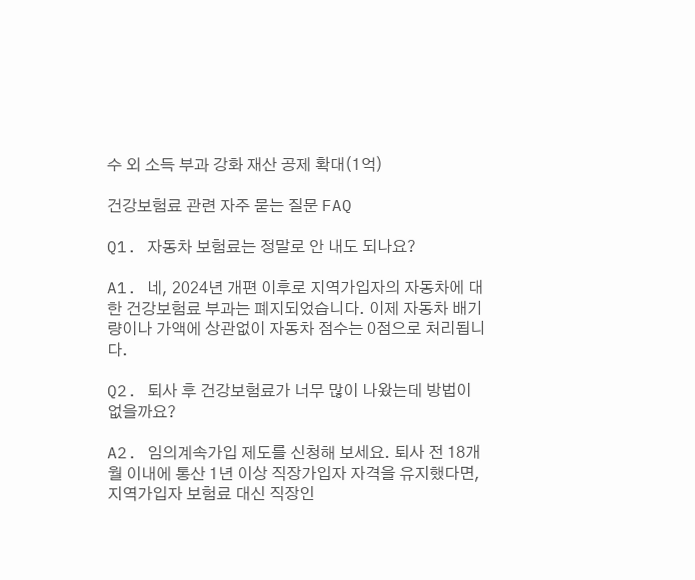수 외 소득 부과 강화 재산 공제 확대(1억)

건강보험료 관련 자주 묻는 질문 FAQ

Q1. 자동차 보험료는 정말로 안 내도 되나요?

A1. 네, 2024년 개편 이후로 지역가입자의 자동차에 대한 건강보험료 부과는 폐지되었습니다. 이제 자동차 배기량이나 가액에 상관없이 자동차 점수는 0점으로 처리됩니다.

Q2. 퇴사 후 건강보험료가 너무 많이 나왔는데 방법이 없을까요?

A2. 임의계속가입 제도를 신청해 보세요. 퇴사 전 18개월 이내에 통산 1년 이상 직장가입자 자격을 유지했다면, 지역가입자 보험료 대신 직장인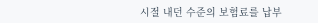시절 내던 수준의 보험료를 납부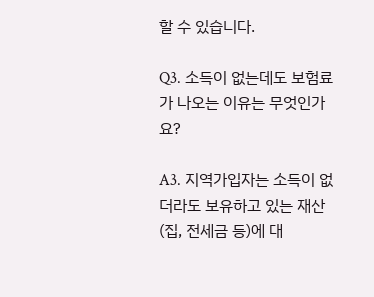할 수 있습니다.

Q3. 소득이 없는데도 보험료가 나오는 이유는 무엇인가요?

A3. 지역가입자는 소득이 없더라도 보유하고 있는 재산(집, 전세금 등)에 대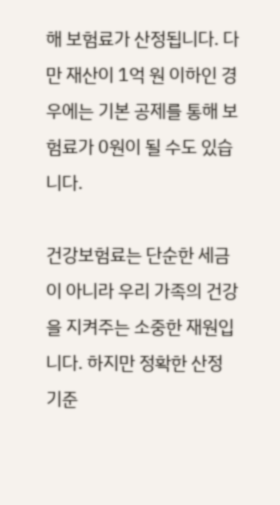해 보험료가 산정됩니다. 다만 재산이 1억 원 이하인 경우에는 기본 공제를 통해 보험료가 0원이 될 수도 있습니다.

건강보험료는 단순한 세금이 아니라 우리 가족의 건강을 지켜주는 소중한 재원입니다. 하지만 정확한 산정 기준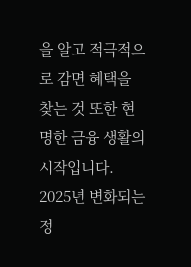을 알고 적극적으로 감면 혜택을 찾는 것 또한 현명한 금융 생활의 시작입니다. 2025년 변화되는 정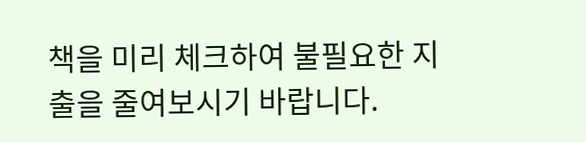책을 미리 체크하여 불필요한 지출을 줄여보시기 바랍니다.